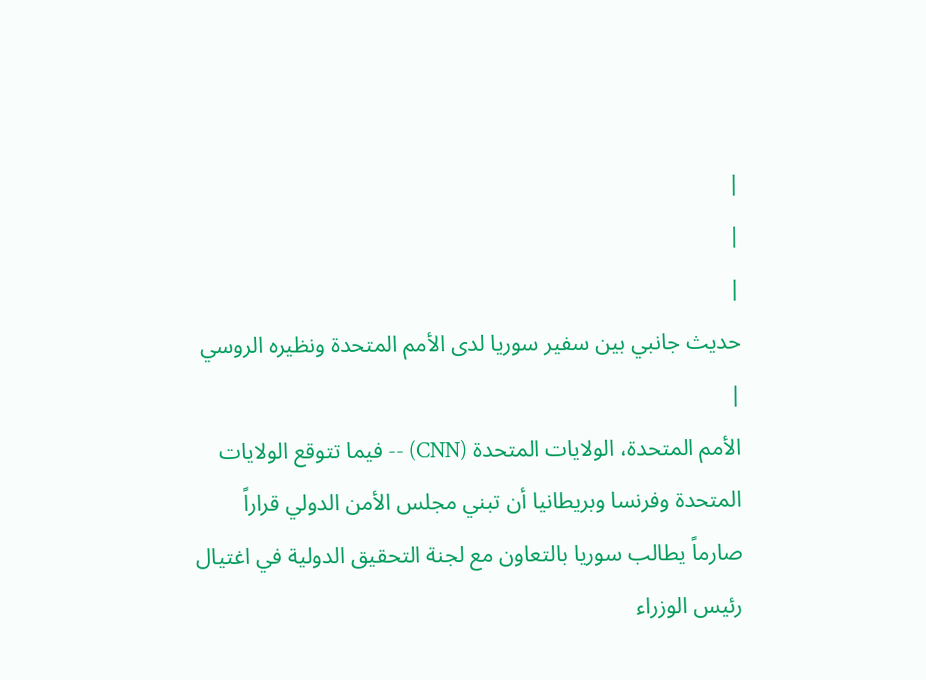|
|
|
حديث جانبي بين سفير سوريا لدى الأمم المتحدة ونظيره الروسي
|
الأمم المتحدة، الولايات المتحدة (CNN) -- فيما تتوقع الولايات المتحدة وفرنسا وبريطانيا أن تبني مجلس الأمن الدولي قراراً صارماً يطالب سوريا بالتعاون مع لجنة التحقيق الدولية في اغتيال رئيس الوزراء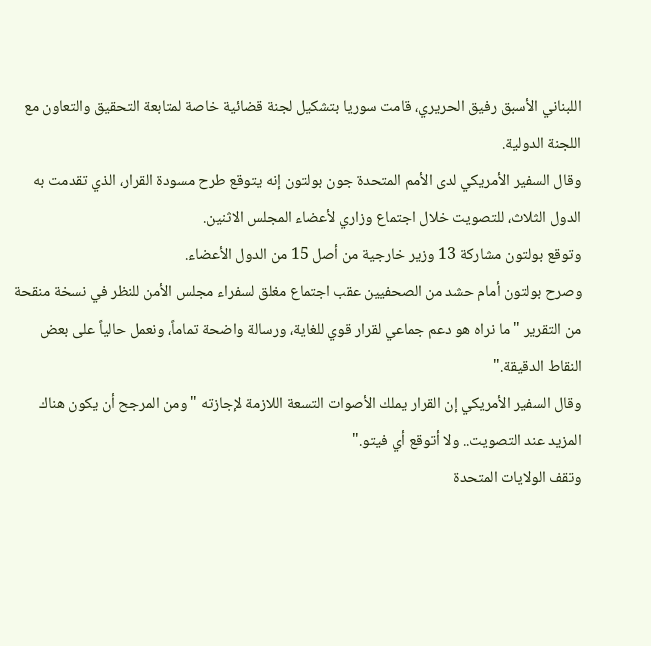اللبناني الأسبق رفيق الحريري، قامت سوريا بتشكيل لجنة قضائية خاصة لمتابعة التحقيق والتعاون مع اللجنة الدولية.
وقال السفير الأمريكي لدى الأمم المتحدة جون بولتون إنه يتوقع طرح مسودة القرار، الذي تقدمت به الدول الثلاث، للتصويت خلال اجتماع وزاري لأعضاء المجلس الاثنين.
وتوقع بولتون مشاركة 13 وزير خارجية من أصل 15 من الدول الأعضاء.
وصرح بولتون أمام حشد من الصحفيين عقب اجتماع مغلق لسفراء مجلس الأمن للنظر في نسخة منقحة من التقرير "ما نراه هو دعم جماعي لقرار قوي للغاية، ورسالة واضحة تماماً، ونعمل حالياً على بعض النقاط الدقيقة."
وقال السفير الأمريكي إن القرار يملك الأصوات التسعة اللازمة لإجازته "ومن المرجح أن يكون هناك المزيد عند التصويت.. ولا أتوقع أي فيتو."
وتقف الولايات المتحدة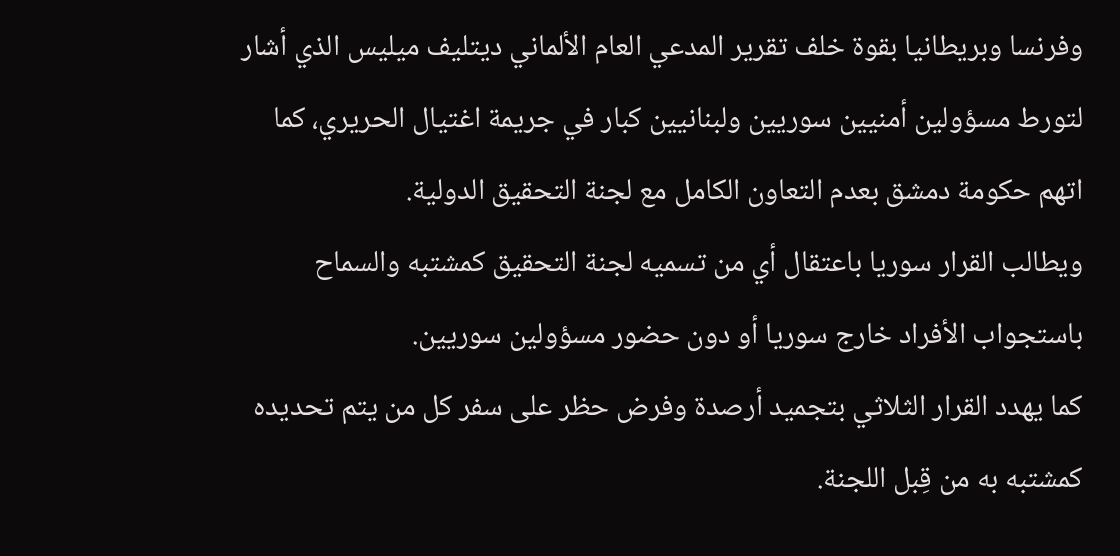وفرنسا وبريطانيا بقوة خلف تقرير المدعي العام الألماني ديتليف ميليس الذي أشار لتورط مسؤولين أمنيين سوريين ولبنانيين كبار في جريمة اغتيال الحريري، كما اتهم حكومة دمشق بعدم التعاون الكامل مع لجنة التحقيق الدولية.
ويطالب القرار سوريا باعتقال أي من تسميه لجنة التحقيق كمشتبه والسماح باستجواب الأفراد خارج سوريا أو دون حضور مسؤولين سوريين.
كما يهدد القرار الثلاثي بتجميد أرصدة وفرض حظر على سفر كل من يتم تحديده كمشتبه به من قِبل اللجنة.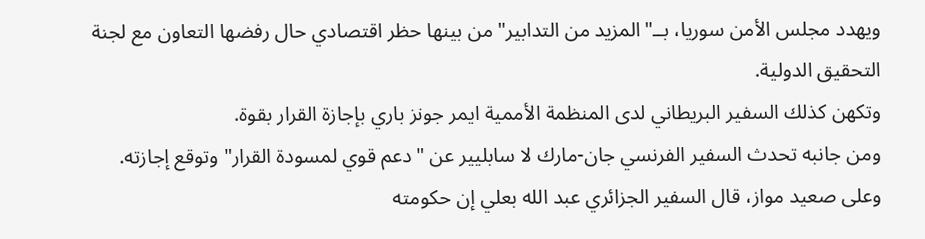ويهدد مجلس الأمن سوريا، بــ"المزيد من التدابير" من بينها حظر اقتصادي حال رفضها التعاون مع لجنة التحقيق الدولية.
وتكهن كذلك السفير البريطاني لدى المنظمة الأممية ايمر جونز باري بإجازة القرار بقوة.
ومن جانبه تحدث السفير الفرنسي جان-مارك لا سابليير عن "دعم قوي لمسودة القرار" وتوقع إجازته.
وعلى صعيد مواز، قال السفير الجزائري عبد الله بعلي إن حكومته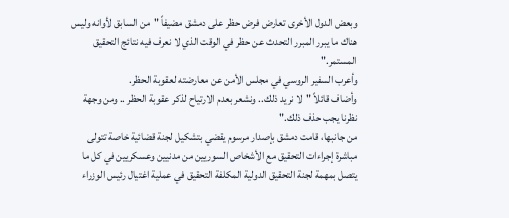وبعض الدول الأخرى تعارض فرض حظر على دمشق مضيفاً "من السابق لأوانه وليس هناك ما يبرر المبرر التحدث عن حظر في الوقت الذي لا نعرف فيه نتائج التحقيق المستمر."
وأعرب السفير الروسي في مجلس الأمن عن معارضته لعقوبة الحظر.
وأضاف قائلاً "لا نريد ذلك.. ونشعر بعدم الارتياح لذكر عقوبة الحظر .. ومن وجهة نظرنا يجب حذف ذلك."
من جانبها، قامت دمشق بإصدار مرسوم يقضي بتشكيل لجنة قضائية خاصة تتولى مباشرة إجراءات التحقيق مع الأشخاص السوريين من مدنيين وعسكريين في كل ما يتصل بمهمة لجنة التحقيق الدولية المكلفة التحقيق في عملية اغتيال رئيس الوزراء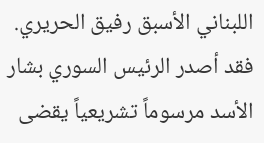اللبناني الأسبق رفيق الحريري.
فقد أصدر الرئيس السوري بشار الأسد مرسوماً تشريعياً يقضى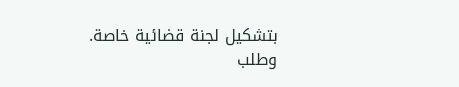بتشكيل لجنة قضائية خاصة.
وطلب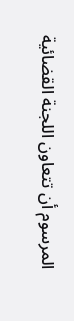المرسوم أن تتعاون اللجنة القضائية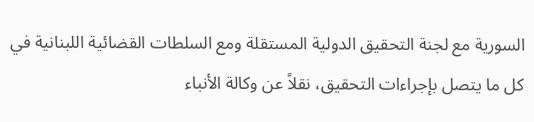السورية مع لجنة التحقيق الدولية المستقلة ومع السلطات القضائية اللبنانية في كل ما يتصل بإجراءات التحقيق، نقلاً عن وكالة الأنباء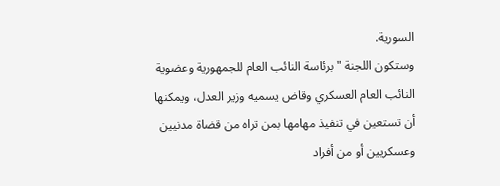السورية.
وستكون اللجنة "برئاسة النائب العام للجمهورية وعضوية النائب العام العسكري وقاض يسميه وزير العدل، ويمكنها أن تستعين في تنفيذ مهامها بمن تراه من قضاة مدنيين وعسكريين أو من أفراد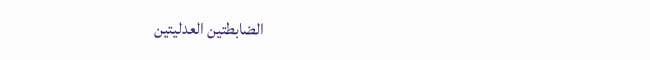الضابطتين العدليتين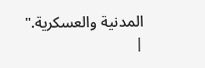المدنية والعسكرية."
|